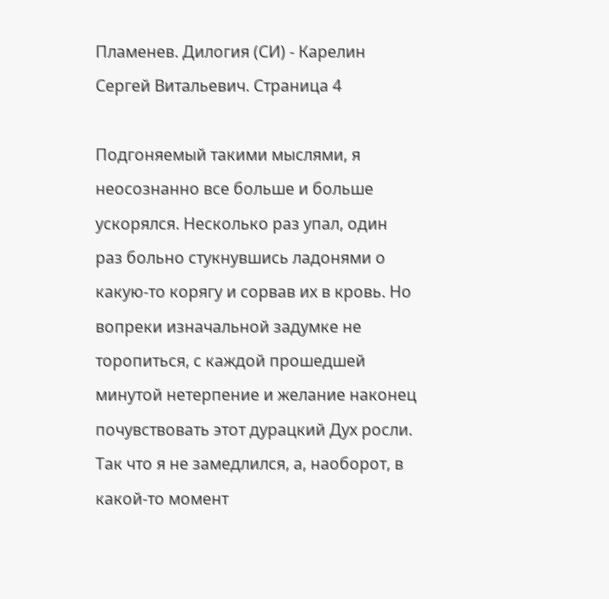Пламенев. Дилогия (СИ) - Карелин Сергей Витальевич. Страница 4

Подгоняемый такими мыслями, я неосознанно все больше и больше ускорялся. Несколько раз упал, один раз больно стукнувшись ладонями о какую-то корягу и сорвав их в кровь. Но вопреки изначальной задумке не торопиться, с каждой прошедшей минутой нетерпение и желание наконец почувствовать этот дурацкий Дух росли. Так что я не замедлился, а, наоборот, в какой-то момент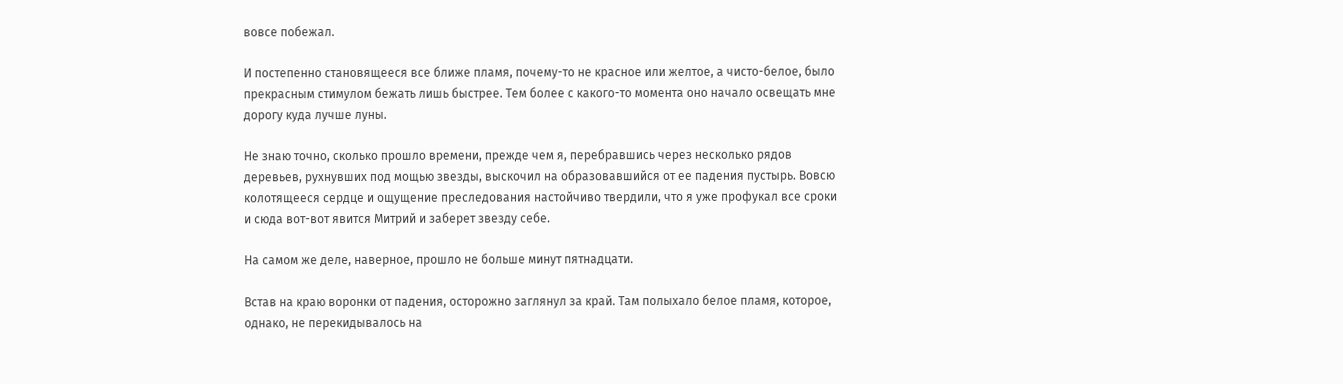вовсе побежал.

И постепенно становящееся все ближе пламя, почему-то не красное или желтое, а чисто-белое, было прекрасным стимулом бежать лишь быстрее. Тем более с какого-то момента оно начало освещать мне дорогу куда лучше луны.

Не знаю точно, сколько прошло времени, прежде чем я, перебравшись через несколько рядов деревьев, рухнувших под мощью звезды, выскочил на образовавшийся от ее падения пустырь. Вовсю колотящееся сердце и ощущение преследования настойчиво твердили, что я уже профукал все сроки и сюда вот-вот явится Митрий и заберет звезду себе.

На самом же деле, наверное, прошло не больше минут пятнадцати.

Встав на краю воронки от падения, осторожно заглянул за край. Там полыхало белое пламя, которое, однако, не перекидывалось на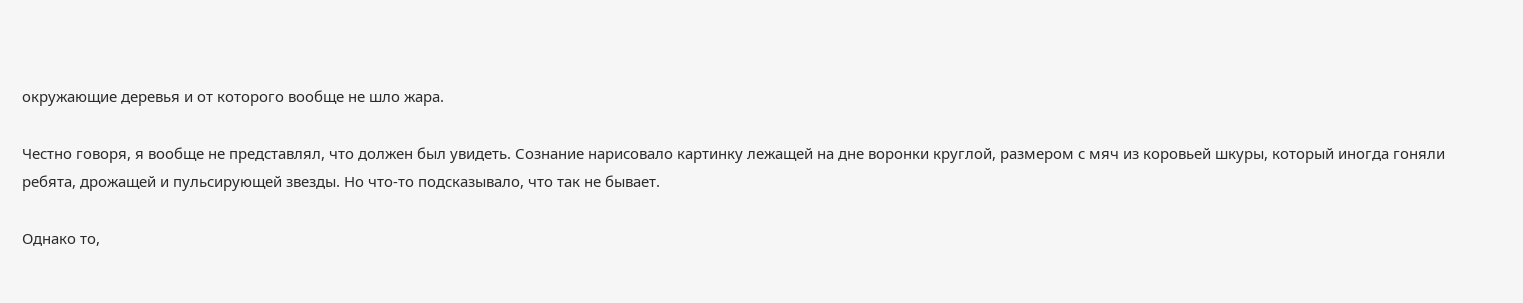окружающие деревья и от которого вообще не шло жара.

Честно говоря, я вообще не представлял, что должен был увидеть. Сознание нарисовало картинку лежащей на дне воронки круглой, размером с мяч из коровьей шкуры, который иногда гоняли ребята, дрожащей и пульсирующей звезды. Но что-то подсказывало, что так не бывает.

Однако то,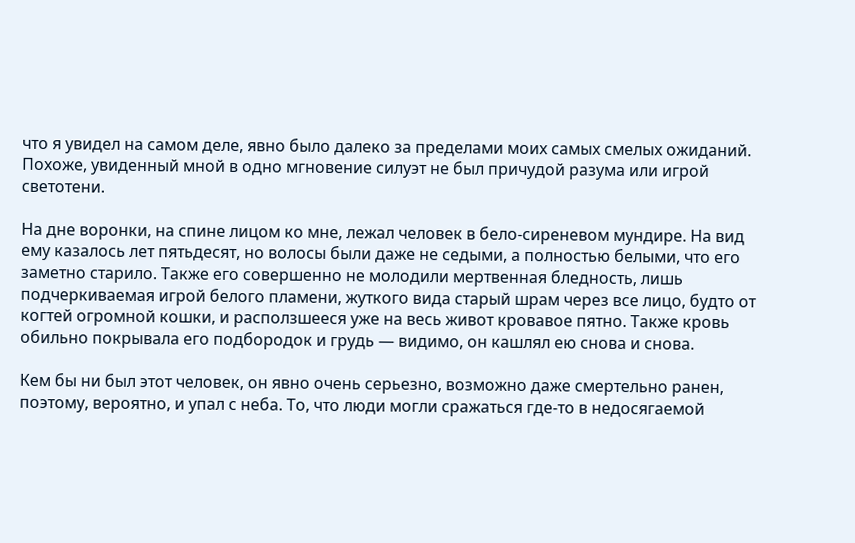что я увидел на самом деле, явно было далеко за пределами моих самых смелых ожиданий. Похоже, увиденный мной в одно мгновение силуэт не был причудой разума или игрой светотени.

На дне воронки, на спине лицом ко мне, лежал человек в бело-сиреневом мундире. На вид ему казалось лет пятьдесят, но волосы были даже не седыми, а полностью белыми, что его заметно старило. Также его совершенно не молодили мертвенная бледность, лишь подчеркиваемая игрой белого пламени, жуткого вида старый шрам через все лицо, будто от когтей огромной кошки, и расползшееся уже на весь живот кровавое пятно. Также кровь обильно покрывала его подбородок и грудь — видимо, он кашлял ею снова и снова.

Кем бы ни был этот человек, он явно очень серьезно, возможно даже смертельно ранен, поэтому, вероятно, и упал с неба. То, что люди могли сражаться где-то в недосягаемой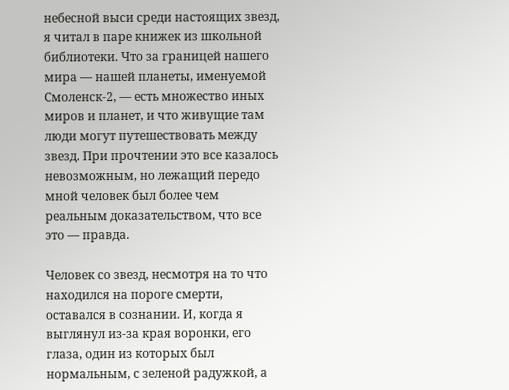небесной выси среди настоящих звезд, я читал в паре книжек из школьной библиотеки. Что за границей нашего мира — нашей планеты, именуемой Смоленск-2, — есть множество иных миров и планет, и что живущие там люди могут путешествовать между звезд. При прочтении это все казалось невозможным, но лежащий передо мной человек был более чем реальным доказательством, что все это — правда.

Человек со звезд, несмотря на то что находился на пороге смерти, оставался в сознании. И, когда я выглянул из-за края воронки, его глаза, один из которых был нормальным, с зеленой радужкой, а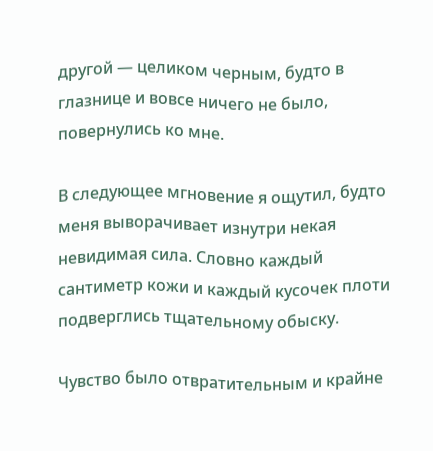другой — целиком черным, будто в глазнице и вовсе ничего не было, повернулись ко мне.

В следующее мгновение я ощутил, будто меня выворачивает изнутри некая невидимая сила. Словно каждый сантиметр кожи и каждый кусочек плоти подверглись тщательному обыску.

Чувство было отвратительным и крайне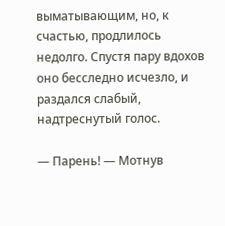выматывающим, но, к счастью, продлилось недолго. Спустя пару вдохов оно бесследно исчезло, и раздался слабый, надтреснутый голос.

— Парень! — Мотнув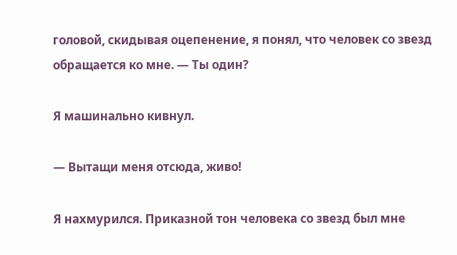головой, скидывая оцепенение, я понял, что человек со звезд обращается ко мне. — Ты один?

Я машинально кивнул.

— Вытащи меня отсюда, живо!

Я нахмурился. Приказной тон человека со звезд был мне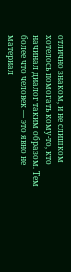отлично знаком, и не слишком хотелось помогать кому-то, кто начинал диалог таким образом. Тем более что человек — это явно не материал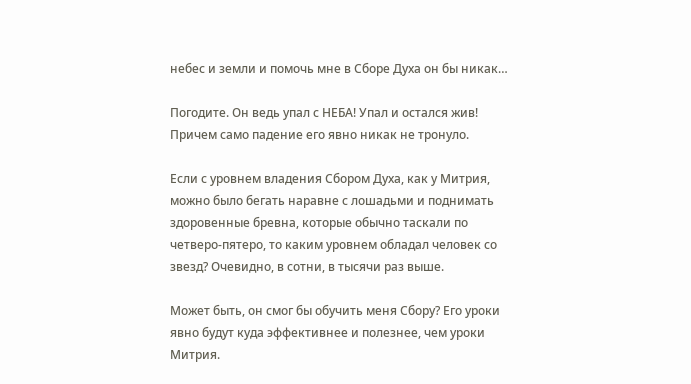небес и земли и помочь мне в Сборе Духа он бы никак…

Погодите. Он ведь упал с НЕБА! Упал и остался жив! Причем само падение его явно никак не тронуло.

Если с уровнем владения Сбором Духа, как у Митрия, можно было бегать наравне с лошадьми и поднимать здоровенные бревна, которые обычно таскали по четверо-пятеро, то каким уровнем обладал человек со звезд? Очевидно, в сотни, в тысячи раз выше.

Может быть, он смог бы обучить меня Сбору? Его уроки явно будут куда эффективнее и полезнее, чем уроки Митрия.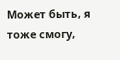Может быть, я тоже смогу,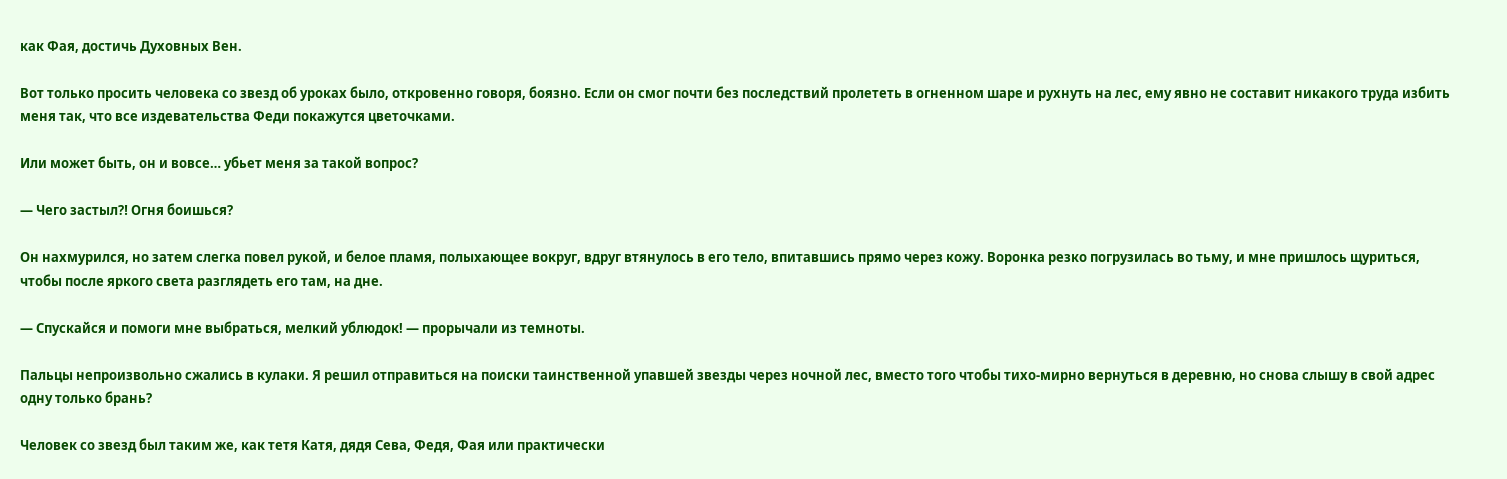как Фая, достичь Духовных Вен.

Вот только просить человека со звезд об уроках было, откровенно говоря, боязно. Если он смог почти без последствий пролететь в огненном шаре и рухнуть на лес, ему явно не составит никакого труда избить меня так, что все издевательства Феди покажутся цветочками.

Или может быть, он и вовсе… убьет меня за такой вопрос?

— Чего застыл⁈ Огня боишься?

Он нахмурился, но затем слегка повел рукой, и белое пламя, полыхающее вокруг, вдруг втянулось в его тело, впитавшись прямо через кожу. Воронка резко погрузилась во тьму, и мне пришлось щуриться, чтобы после яркого света разглядеть его там, на дне.

— Спускайся и помоги мне выбраться, мелкий ублюдок! — прорычали из темноты.

Пальцы непроизвольно сжались в кулаки. Я решил отправиться на поиски таинственной упавшей звезды через ночной лес, вместо того чтобы тихо-мирно вернуться в деревню, но снова слышу в свой адрес одну только брань?

Человек со звезд был таким же, как тетя Катя, дядя Сева, Федя, Фая или практически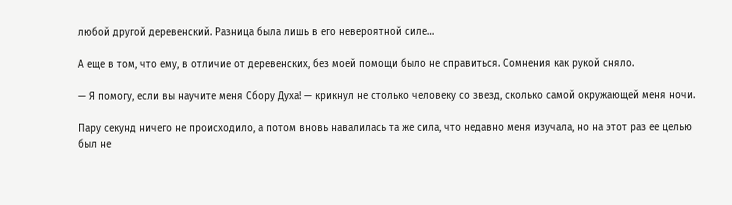любой другой деревенский. Разница была лишь в его невероятной силе…

А еще в том, что ему, в отличие от деревенских, без моей помощи было не справиться. Сомнения как рукой сняло.

— Я помогу, если вы научите меня Сбору Духа! — крикнул не столько человеку со звезд, сколько самой окружающей меня ночи.

Пару секунд ничего не происходило, а потом вновь навалилась та же сила, что недавно меня изучала, но на этот раз ее целью был не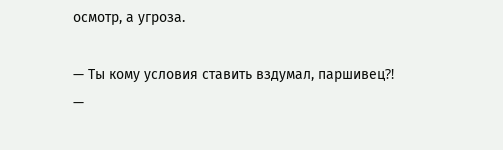осмотр, а угроза.

— Ты кому условия ставить вздумал, паршивец⁈ —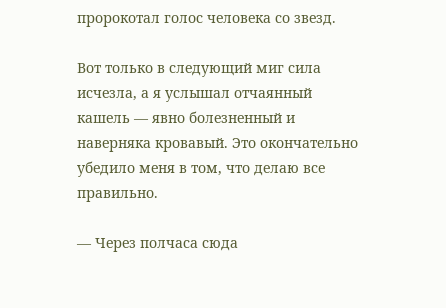пророкотал голос человека со звезд.

Вот только в следующий миг сила исчезла, а я услышал отчаянный кашель — явно болезненный и наверняка кровавый. Это окончательно убедило меня в том, что делаю все правильно.

— Через полчаса сюда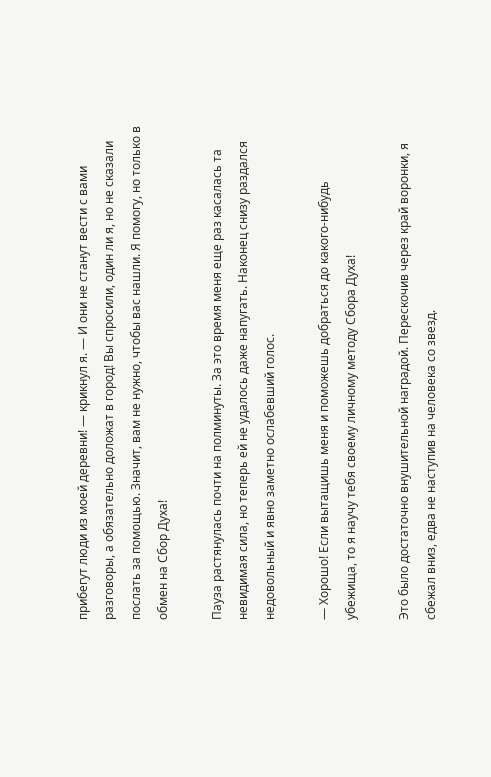прибегут люди из моей деревни! — крикнул я. — И они не станут вести с вами разговоры, а обязательно доложат в город! Вы спросили, один ли я, но не сказали послать за помощью. Значит, вам не нужно, чтобы вас нашли. Я помогу, но только в обмен на Сбор Духа!

Пауза растянулась почти на полминуты. За это время меня еще раз касалась та невидимая сила, но теперь ей не удалось даже напугать. Наконец снизу раздался недовольный и явно заметно ослабевший голос.

— Хорошо! Если вытащишь меня и поможешь добраться до какого-нибудь убежища, то я научу тебя своему личному методу Сбора Духа!

Это было достаточно внушительной наградой. Перескочив через край воронки, я сбежал вниз, едва не наступив на человека со звезд.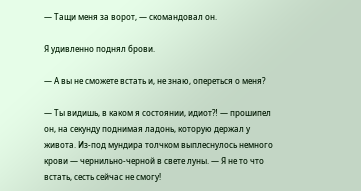— Тащи меня за ворот, — скомандовал он.

Я удивленно поднял брови.

— А вы не сможете встать и, не знаю, опереться о меня?

— Ты видишь, в каком я состоянии, идиот⁈ — прошипел он, на секунду поднимая ладонь, которую держал у живота. Из-под мундира толчком выплеснулось немного крови — чернильно-черной в свете луны. — Я не то что встать, сесть сейчас не смогу!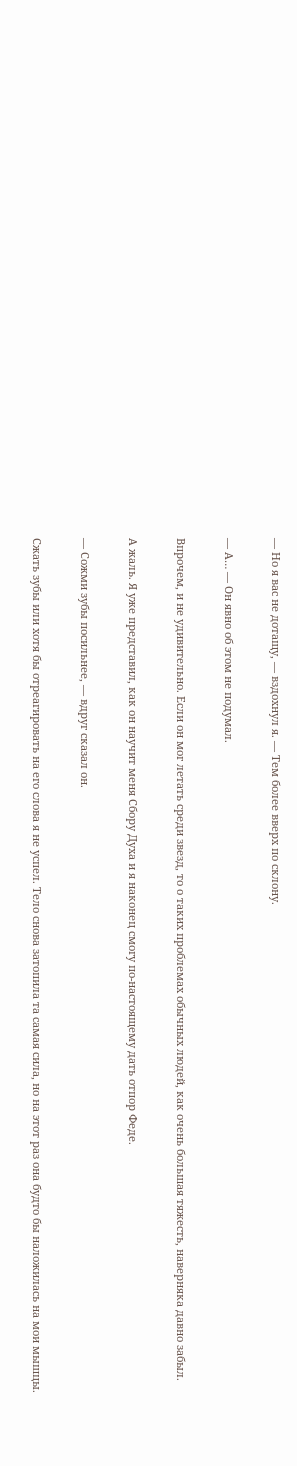— Но я вас не дотащу, — вздохнул я. — Тем более вверх по склону.

— А… — Он явно об этом не подумал.

Впрочем, и не удивительно. Если он мог летать среди звезд, то о таких проблемах обычных людей, как очень большая тяжесть, наверняка давно забыл.

А жаль. Я уже представил, как он научит меня Сбору Духа и я наконец смогу по-настоящему дать отпор Феде.

— Сожми зубы посильнее, — вдруг сказал он.

Сжать зубы или хотя бы отреагировать на его слова я не успел. Тело снова затопила та самая сила, но на этот раз она будто бы наложилась на мои мышцы.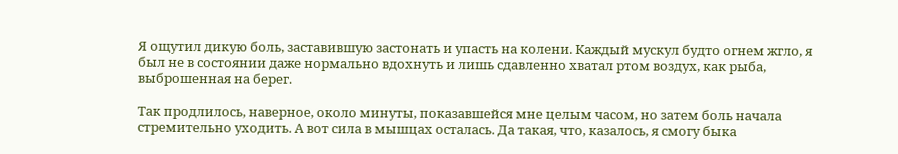Я ощутил дикую боль, заставившую застонать и упасть на колени. Каждый мускул будто огнем жгло, я был не в состоянии даже нормально вдохнуть и лишь сдавленно хватал ртом воздух, как рыба, выброшенная на берег.

Так продлилось, наверное, около минуты, показавшейся мне целым часом, но затем боль начала стремительно уходить. А вот сила в мышцах осталась. Да такая, что, казалось, я смогу быка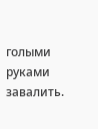голыми руками завалить.